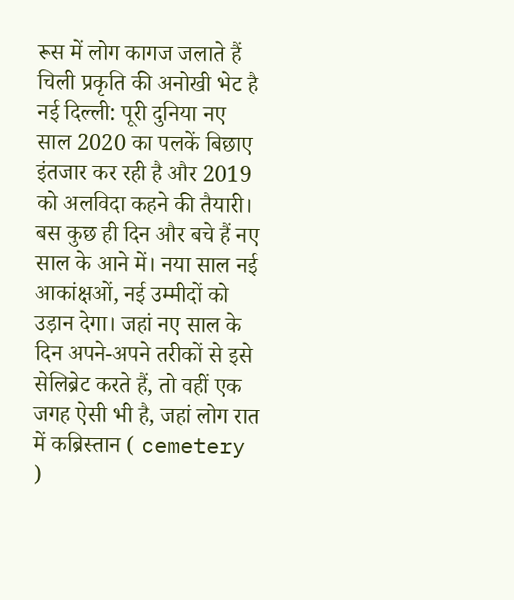रूस में लोग कागज जलाते हैं चिली प्रकृति की अनोखी भेट है
नई दिल्ली: पूरी दुनिया नए साल 2020 का पलकें बिछाए इंतजार कर रही है और 2019 को अलविदा कहने की तैयारी। बस कुछ ही दिन और बचे हैं नए साल के आने में। नया साल नई आकांक्षओं, नई उम्मीदों को उड़ान देगा। जहां नए साल के दिन अपने-अपने तरीकों से इसे सेलिब्रेट करते हैं, तो वहीं एक जगह ऐसी भी है, जहां लोग रात में कब्रिस्तान ( cemetery )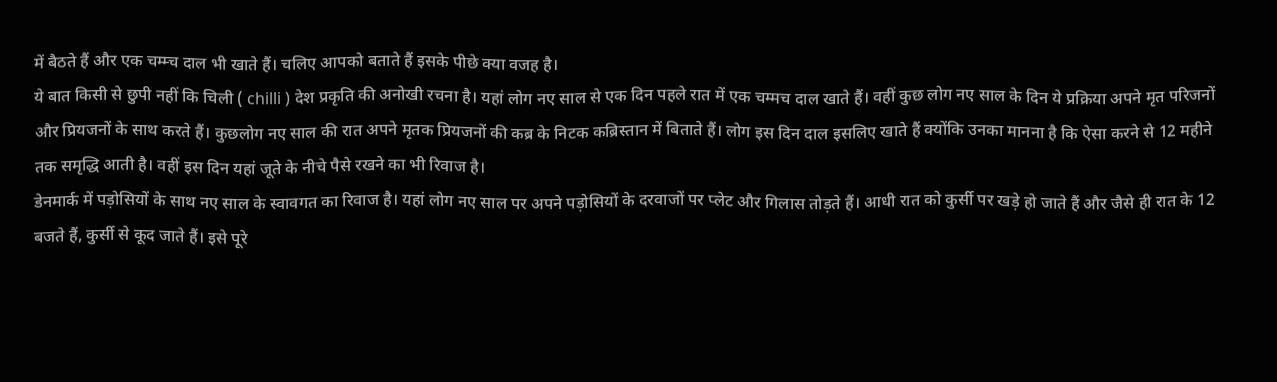में बैठते हैं और एक चम्म्च दाल भी खाते हैं। चलिए आपको बताते हैं इसके पीछे क्या वजह है।
ये बात किसी से छुपी नहीं कि चिली ( chilli ) देश प्रकृति की अनोखी रचना है। यहां लोग नए साल से एक दिन पहले रात में एक चम्मच दाल खाते हैं। वहीं कुछ लोग नए साल के दिन ये प्रक्रिया अपने मृत परिजनों और प्रियजनों के साथ करते हैं। कुछलोग नए साल की रात अपने मृतक प्रियजनों की कब्र के निटक कब्रिस्तान में बिताते हैं। लोग इस दिन दाल इसलिए खाते हैं क्योंकि उनका मानना है कि ऐसा करने से 12 महीने तक समृद्धि आती है। वहीं इस दिन यहां जूते के नीचे पैसे रखने का भी रिवाज है।
डेनमार्क में पड़ोसियों के साथ नए साल के स्वावगत का रिवाज है। यहां लोग नए साल पर अपने पड़ोसियों के दरवाजों पर प्लेट और गिलास तोड़ते हैं। आधी रात को कुर्सी पर खड़े हो जाते हैं और जैसे ही रात के 12 बजते हैं, कुर्सी से कूद जाते हैं। इसे पूरे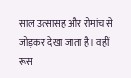साल उत्सासह और रोमांच से जोड़कर देखा जाता है। वहीं रूस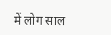में लोग साल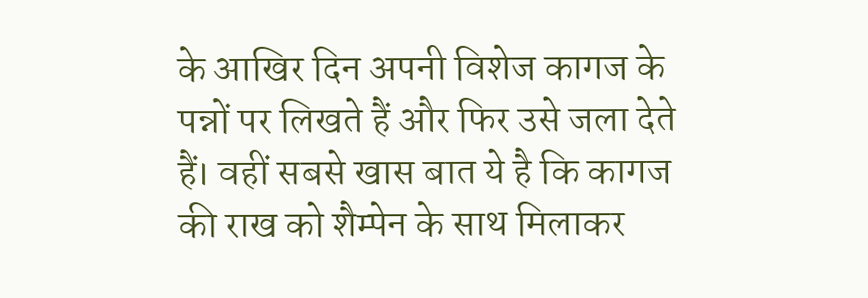के आखिर दिन अपनी विशेज कागज के पन्नों पर लिखते हैं और फिर उसे जला देते हैं। वहीं सबसे खास बात ये है कि कागज की राख को शैम्पेन के साथ मिलाकर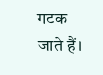गटक जाते हैं।